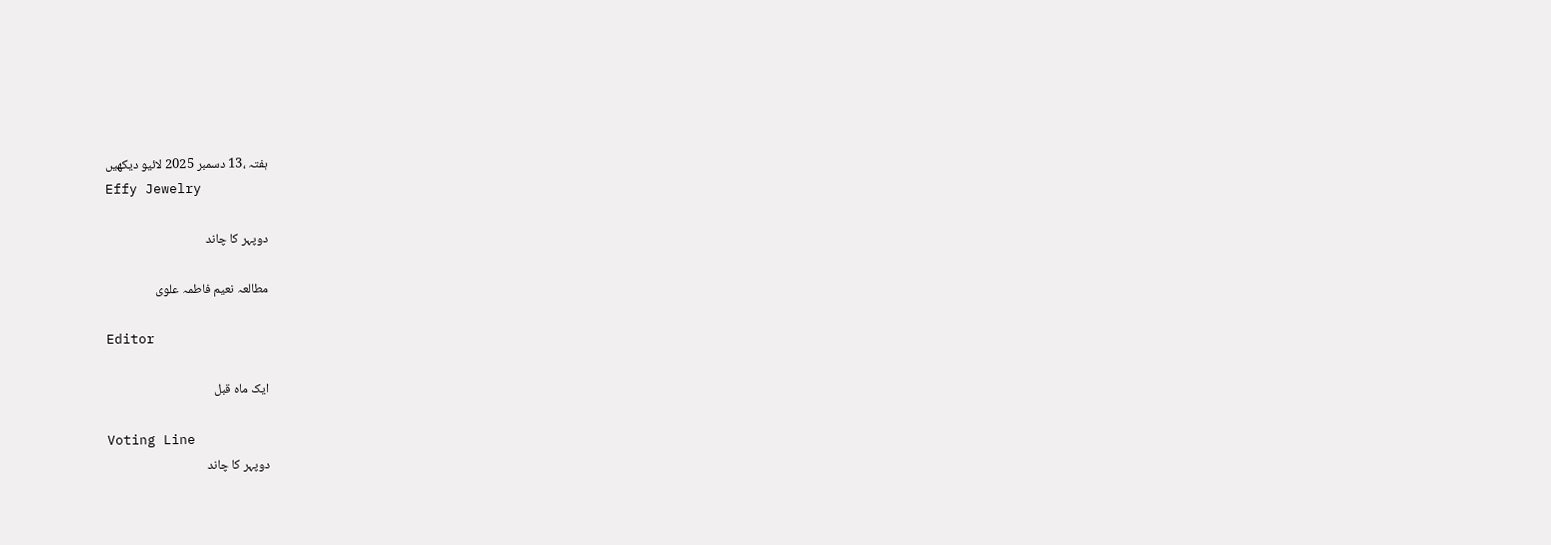ہفتہ ،13 دسمبر 2025 لائیو دیکھیں
Effy Jewelry

دوپہر کا چاند

مطالعہ نعیم فاطمہ علوی

Editor

ایک ماہ قبل

Voting Line
دوپہر کا چاند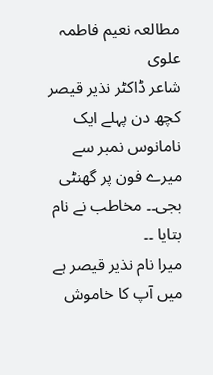مطالعہ نعیم فاطمہ علوی
شاعر ڈاکٹر نذیر قیصر
کچھ دن پہلے ایک نامانوس نمبر سے میرے فون پر گھنٹی بجی۔۔ مخاطب نے نام بتایا ۔۔
میرا نام نذیر قیصر ہے میں آپ کا خاموش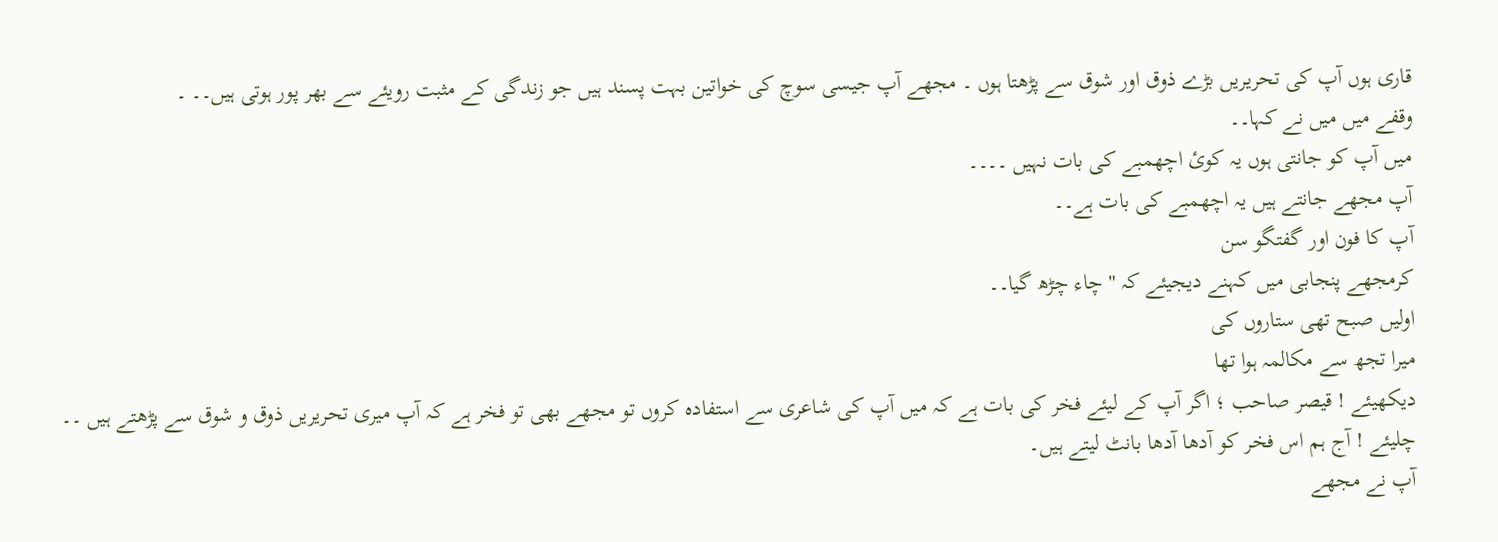قاری ہوں آپ کی تحریریں بڑے ذوق اور شوق سے پڑھتا ہوں ۔ مجھے آپ جیسی سوچ کی خواتین بہت پسند ہیں جو زندگی کے مثبت رویئے سے بھر پور ہوتی ہیں۔۔ ۔
وقفے میں میں نے کہا۔۔
میں آپ کو جانتی ہوں یہ کوئ اچھمبے کی بات نہیں ۔۔۔۔
آپ مجھے جانتے ہیں یہ اچھمبے کی بات ہے۔۔
آپ کا فون اور گفتگو سن
کرمجھے پنجابی میں کہنے دیجیئے کہ "چاء چڑھ گیا۔۔
اولیں صبح تھی ستاروں کی
میرا تجھ سے مکالمہ ہوا تھا
دیکھیئے ! قیصر صاحب ؛ اگر آپ کے لیئے فخر کی بات ہے کہ میں آپ کی شاعری سے استفادہ کروں تو مجھے بھی تو فخر ہے کہ آپ میری تحریریں ذوق و شوق سے پڑھتے ہیں ۔۔
چلیئے ! آج ہم اس فخر کو آدھا آدھا بانٹ لیتے ہیں۔
آپ نے مجھے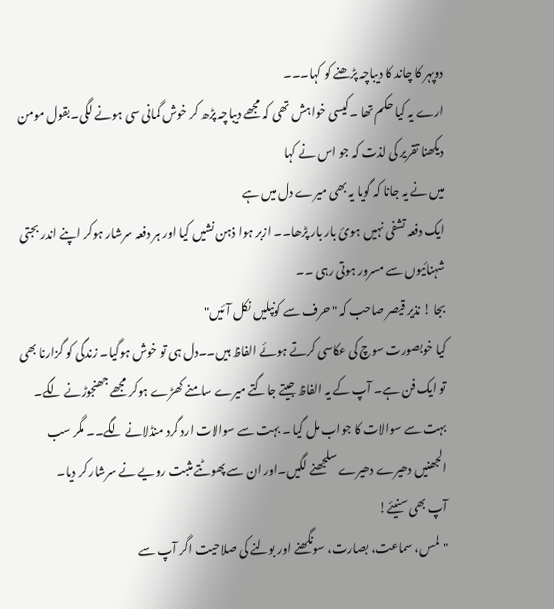دوپہر کا چاند کا دیباچہ پڑھنے کو کہا۔۔۔
ارے یہ کیا حکم تھا ۔کیسی خواہش تھی کہ مجھے دیباچہ پڑھ کر خوش گمانی سی ہونے لگی۔بقول مومن
دیکھنا تقریر کی لذت کہ جو اس نے کہا
میں نے یہ جانا کہ گویا یہ بھی میرے دل میں ہے
ایک دفعہ تشفی نہیں ہوئ بار بار پڑھا۔۔ ازبر ہوا ذہن نشیں کیا اور ہر دفعہ سرشار ہوکر اپنے اندر بجتی شہنائیوں سے مسرور ہوتی رہی ۔۔
بجا ! نذیر قیصر صاحب کہ " حرف سے کونپلیں نکل آئیں"
کیا خوبصورت سوچ کی عکاسی کرتے ہوئے الفاظ ہیں۔۔دل ہی تو خوش ہوگیا۔ زندگی کو گزارنا بھی تو ایک فن ہے۔ آپ کے یہ الفاظ جیتے جاگتے میرے سامنے کھڑے ہوکر مجھے جھنجوڑنے لگے۔ بہت سے سوالات کا جواب مل گیا ۔ بہت سے سوالات ارد گرد منڈلانے لگے۔۔ مگر سب الجھنیں دھیرے دھیرے سلجھنے لگیں۔اور ان سے پھوٹتے مثبت رویے نے سرشار کر دیا۔
آپ بھی سنیئے!
"لمس، سماعت، بصارت، سونگھنے اور بولنے کی صلاحیت اگر آپ سے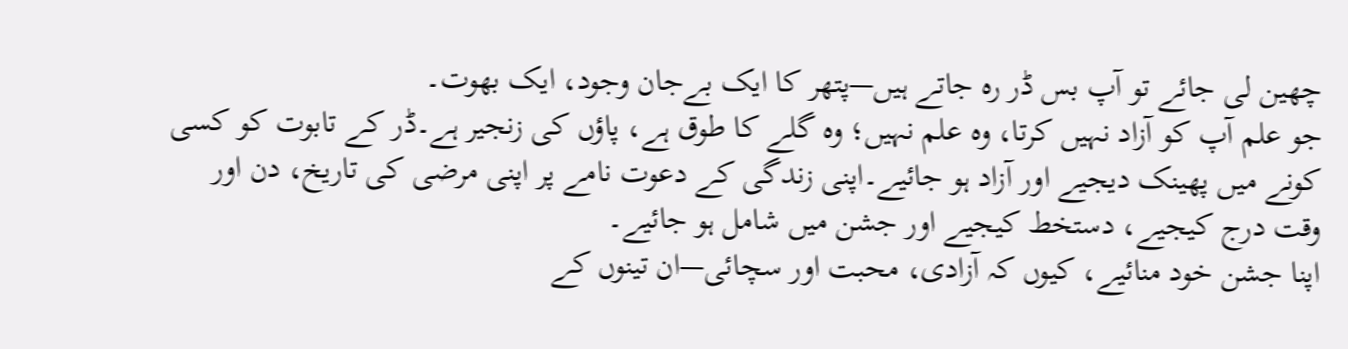چھین لی جائے تو آپ بس ڈر رہ جاتے ہیں—پتھر کا ایک بےجان وجود، ایک بھوت۔
جو علم آپ کو آزاد نہیں کرتا، وہ علم نہیں؛ وہ گلے کا طوق ہے، پاؤں کی زنجیر ہے۔ڈر کے تابوت کو کسی کونے میں پھینک دیجیے اور آزاد ہو جائیے۔اپنی زندگی کے دعوت نامے پر اپنی مرضی کی تاریخ، دن اور وقت درج کیجیے، دستخط کیجیے اور جشن میں شامل ہو جائیے۔
اپنا جشن خود منائیے، کیوں کہ آزادی، محبت اور سچائی—ان تینوں کے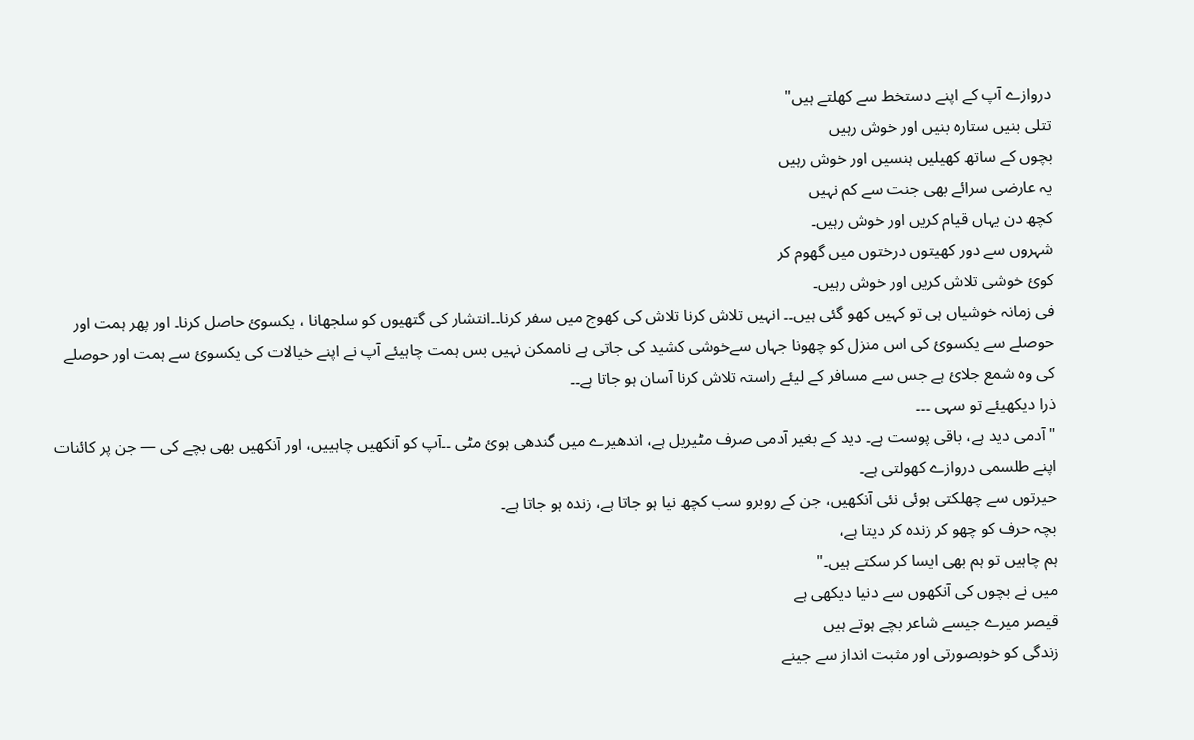دروازے آپ کے اپنے دستخط سے کھلتے ہیں"
تتلی بنیں ستارہ بنیں اور خوش رہیں
بچوں کے ساتھ کھیلیں ہنسیں اور خوش رہیں
یہ عارضی سرائے بھی جنت سے کم نہیں
کچھ دن یہاں قیام کریں اور خوش رہیں۔
شہروں سے دور کھیتوں درختوں میں گھوم کر
کوئ خوشی تلاش کریں اور خوش رہیں۔
فی زمانہ خوشیاں ہی تو کہیں کھو گئی ہیں۔۔ انہیں تلاش کرنا تلاش کی کھوج میں سفر کرنا۔۔انتشار کی گتھیوں کو سلجھانا ، یکسوئ حاصل کرنا۔ اور پھر ہمت اور حوصلے سے یکسوئ کی اس منزل کو چھونا جہاں سےخوشی کشید کی جاتی ہے ناممکن نہیں بس ہمت چاہیئے آپ نے اپنے خیالات کی یکسوئ سے ہمت اور حوصلے کی وہ شمع جلائ ہے جس سے مسافر کے لیئے راستہ تلاش کرنا آسان ہو جاتا ہے۔۔
ذرا دیکھیئے تو سہی ۔۔۔
"آدمی دید ہے، باقی پوست ہے۔ دید کے بغیر آدمی صرف مٹیریل ہے، اندھیرے میں گندھی ہوئ مٹی ۔۔آپ کو آنکھیں چاہییں، اور آنکھیں بھی بچے کی — جن پر کائنات اپنے طلسمی دروازے کھولتی ہے۔
حیرتوں سے چھلکتی ہوئی نئی آنکھیں، جن کے روبرو سب کچھ نیا ہو جاتا ہے، زندہ ہو جاتا ہے۔
بچہ حرف کو چھو کر زندہ کر دیتا ہے،
ہم چاہیں تو ہم بھی ایسا کر سکتے ہیں۔"
میں نے بچوں کی آنکھوں سے دنیا دیکھی ہے
قیصر میرے جیسے شاعر بچے ہوتے ہیں
زندگی کو خوبصورتی اور مثبت انداز سے جینے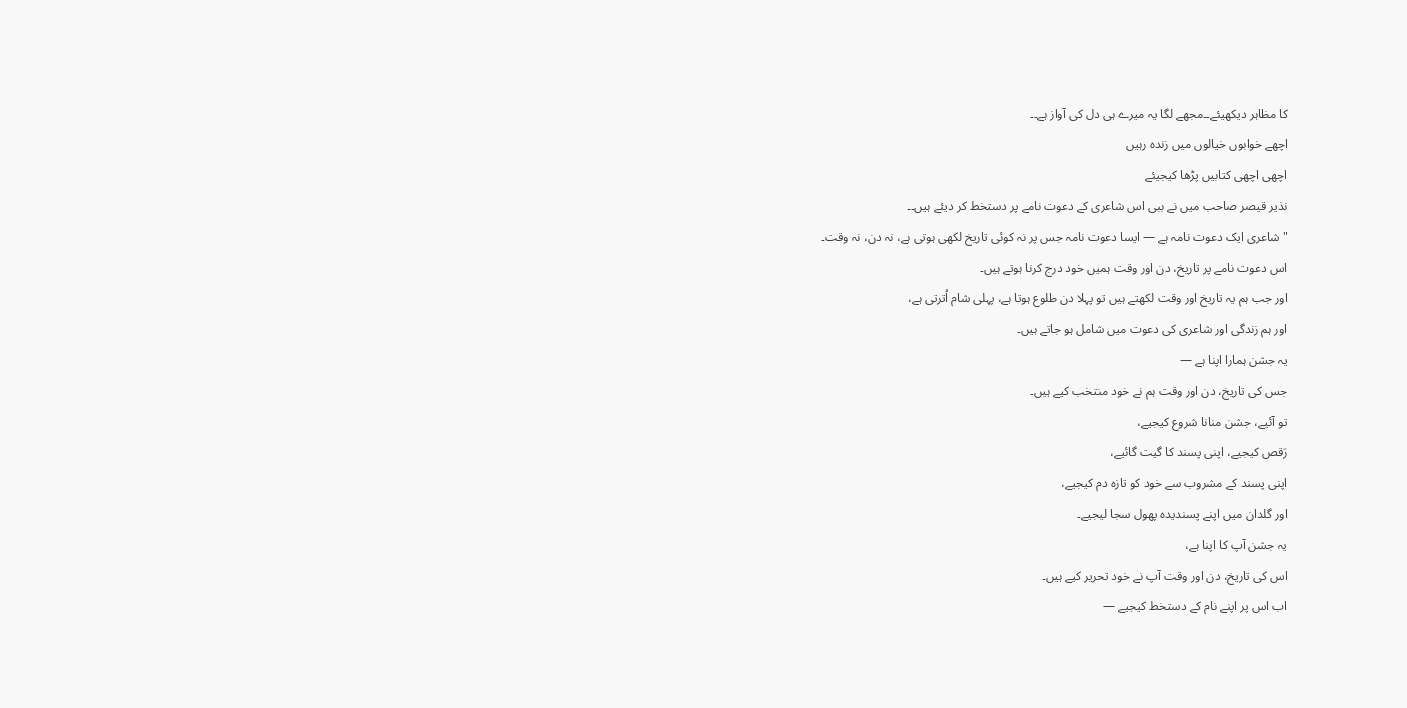کا مظاہر دیکھیئے۔۔مجھے لگا یہ میرے ہی دل کی آواز ہے۔۔
اچھے خوابوں خیالوں میں زندہ رہیں
اچھی اچھی کتابیں پڑھا کیجیئے
نذیر قیصر صاحب میں نے ببی اس شاعری کے دعوت نامے پر دستخط کر دیئے ہیں۔۔
"شاعری ایک دعوت نامہ ہے — ایسا دعوت نامہ جس پر نہ کوئی تاریخ لکھی ہوتی ہے، نہ دن، نہ وقت۔
اس دعوت نامے پر تاریخ، دن اور وقت ہمیں خود درج کرنا ہوتے ہیں۔
اور جب ہم یہ تاریخ اور وقت لکھتے ہیں تو پہلا دن طلوع ہوتا ہے، پہلی شام اُترتی ہے،
اور ہم زندگی اور شاعری کی دعوت میں شامل ہو جاتے ہیں۔
یہ جشن ہمارا اپنا ہے —
جس کی تاریخ، دن اور وقت ہم نے خود منتخب کیے ہیں۔
تو آئیے، جشن منانا شروع کیجیے،
رَقص کیجیے، اپنی پسند کا گیت گائیے،
اپنی پسند کے مشروب سے خود کو تازہ دم کیجیے،
اور گلدان میں اپنے پسندیدہ پھول سجا لیجیے۔
یہ جشن آپ کا اپنا ہے،
اس کی تاریخ، دن اور وقت آپ نے خود تحریر کیے ہیں۔
اب اس پر اپنے نام کے دستخط کیجیے —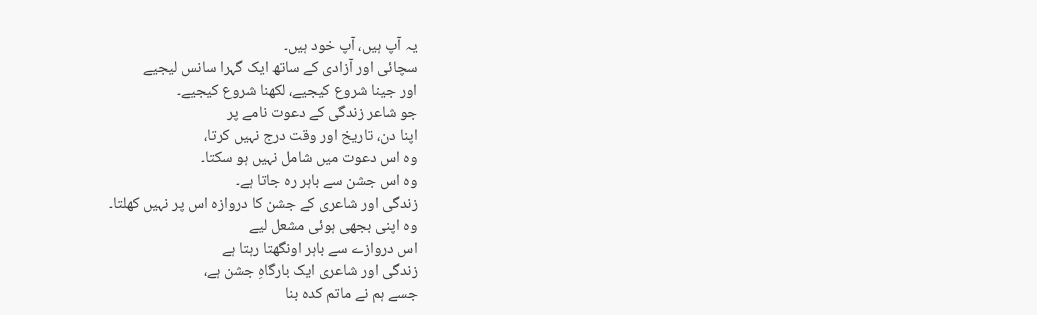یہ آپ ہیں، آپ خود ہیں۔
سچائی اور آزادی کے ساتھ ایک گہرا سانس لیجیے
اور جینا شروع کیجیے، لکھنا شروع کیجیے۔
جو شاعر زندگی کے دعوت نامے پر
اپنا دن، تاریخ اور وقت درج نہیں کرتا،
وہ اس دعوت میں شامل نہیں ہو سکتا۔
وہ اس جشن سے باہر رہ جاتا ہے۔
زندگی اور شاعری کے جشن کا دروازہ اس پر نہیں کھلتا۔
وہ اپنی بجھی ہوئی مشعل لیے
اس دروازے سے باہر اونگھتا رہتا ہے
زندگی اور شاعری ایک بارگاہِ جشن ہے،
جسے ہم نے ماتم کدہ بنا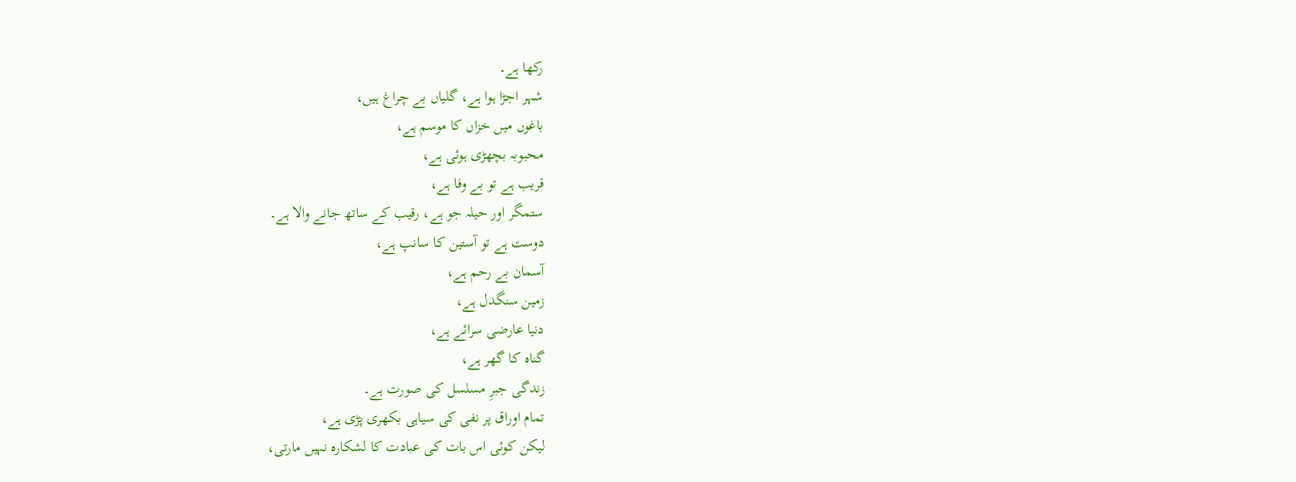رکھا ہے۔
شہر اجڑا ہوا ہے، گلیاں بے چراغ ہیں،
باغوں میں خزاں کا موسم ہے،
محبوبہ بچھڑی ہوئی ہے،
قریب ہے تو بے وفا ہے،
ستمگر اور حیلہ جو ہے، رقیب کے ساتھ جانے والا ہے۔
دوست ہے تو آستین کا سانپ ہے،
آسمان بے رحم ہے،
زمین سنگدل ہے،
دنیا عارضی سرائے ہے،
گناہ کا گھر ہے،
زندگی جبرِ مسلسل کی صورت ہے۔
تمام اوراق پر نفی کی سیاہی بکھری پڑی ہے،
لیکن کوئی اس بات کی عبادت کا لشکارہ نہیں مارتی،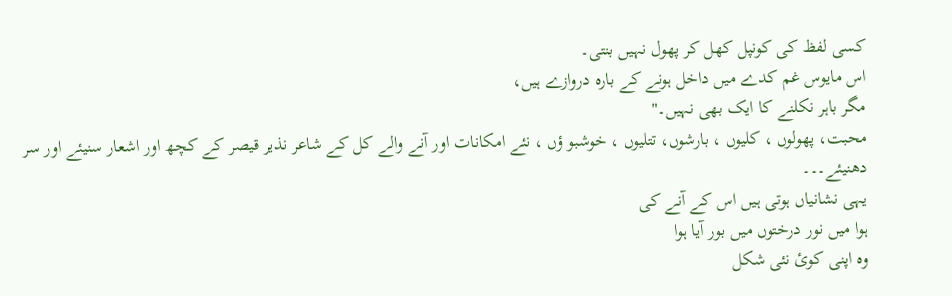کسی لفظ کی کونپل کھل کر پھول نہیں بنتی۔
اس مایوس غم کدے میں داخل ہونے کے بارہ دروازے ہیں،
مگر باہر نکلنے کا ایک بھی نہیں۔"
محبت، پھولوں ، کلیوں ، بارشوں، تتلیوں ، خوشبو ؤں ، نئے امکانات اور آنے والے کل کے شاعر نذیر قیصر کے کچھ اور اشعار سنیئے اور سر دھنیئے۔۔۔
یہی نشانیاں ہوتی ہیں اس کے آنے کی
ہوا میں نور درختوں میں بور آیا ہوا
وہ اپنی کوئ نئی شکل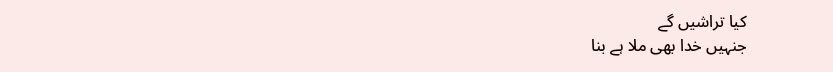کیا تراشیں گے
جنہیں خدا بھی ملا ہے بنا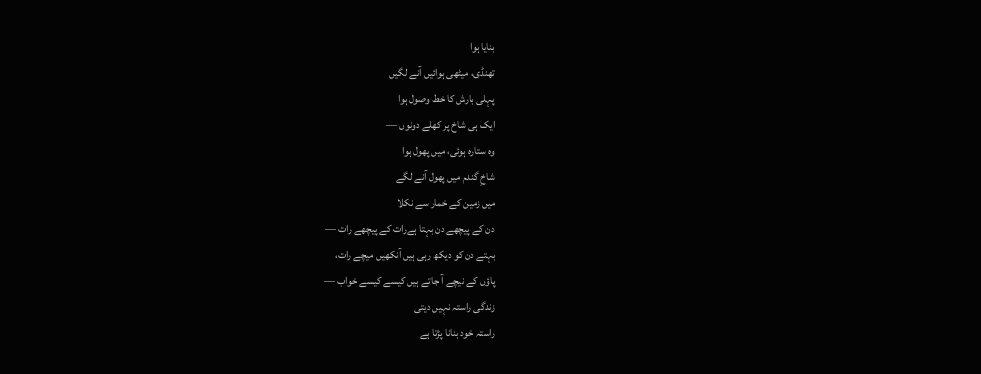بنایا ہوا
تھنڈی، میٹھی ہوائیں آنے لگیں
پہلی بارش کا خط وصول ہوا
ایک ہی شاخ پر کھلے دونوں —
وہ ستارہ ہوئی، میں پھول ہوا
شاخِ گندم میں پھول آنے لگے
میں زمین کے خمار سے نکلا
دن کے پیچھے دن بہتا ہےرات کے پیچھے رات —
بہتے دن کو دیکھ رہی ہیں آنکھیں میچے رات،
پاؤں کے نیچے آ جاتے ہیں کیسے کیسے خواب —
زندگی راستہ نہیں دیتی
راستہ خود بنانا پڑتا ہے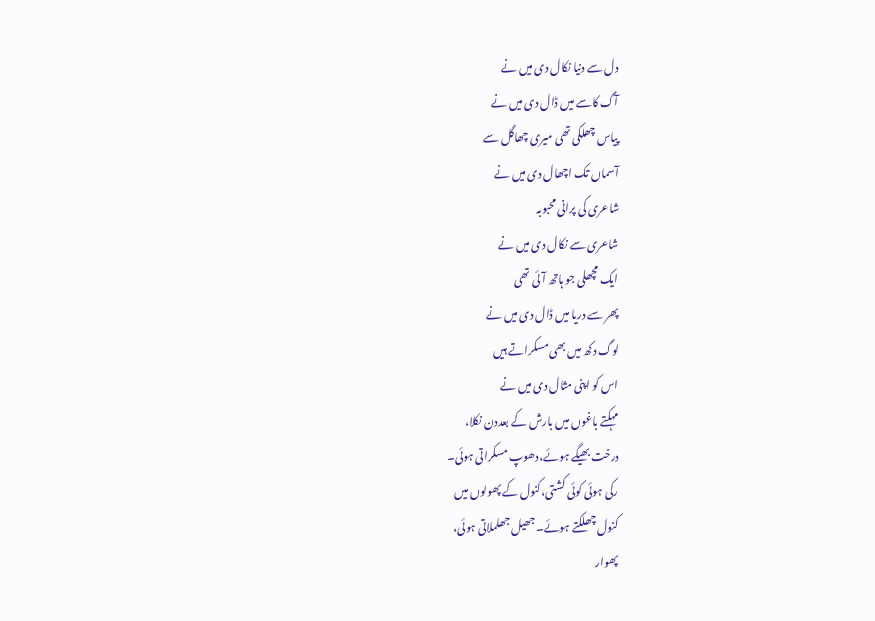دل سے دنیا نکال دی میں نے
آگ کاسے میں ڈال دی میں نے
پیاس چھلکی تھی میری چھاگل سے
آسماں تک اچھال دی میں نے
شاعری کی پرانی محبوبہ
شاعری سے نکال دی میں نے
ایک مچھلی جو ہاتھ آئی تھی
پھر سے دریا میں ڈال دی میں نے
لوگ دکھ میں بھی مسکراتے ہیں
اس کو اپنی مثال دی میں نے
مہکتے باغوں میں بارش کے بعددن نکلا،
درخت بھیگے ہوئے،دھوپ مسکراتی ہوئی۔
رکی ہوئی کوئی کشتی،کنول کے پھولوں میں
کنول چھلکتے ہوئے۔جھیل جھلملاتی ہوئی،
پھوار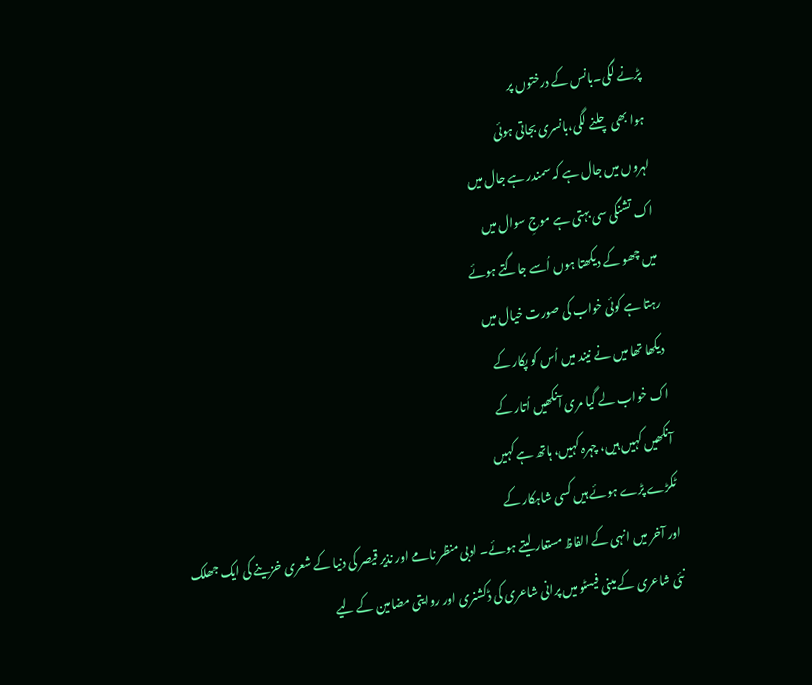پڑنے لگی۔بانس کے درختوں پر
ہوا بھی چلنے لگی،بانسری بجاتی ہوئی
لہروں میں جال ہے کہ سمندر ہے جال میں
اک تشنگی سی بہتی ہے موجِ سوال میں
میں چھو کے دیکھتا ہوں اُسے جاگتے ہوئے
رہتا ہے کوئی خواب کی صورت خیال میں
دیکھا تھا میں نے نیند میں اُس کو پکار کے
اک خواب لے گیا مری آنکھیں اُتار کے
آنکھیں کہیں ہیں، چہرہ کہیں، ہاتھ ہے کہیں
ٹکڑے پڑے ہوئے ہیں کسی شاہکار کے
اور آخر میں انہی کے الفاظ مستعار لیتے ہوئے۔ ادبی منظر نامے اور نذیر قیصر کی دنیا کے شعری خزینے کی ایک جھلک
نئی شاعری کے مینی فیسٹو میں پرانی شاعری کی ڈکشنری اور روایتی مضامین کے لیے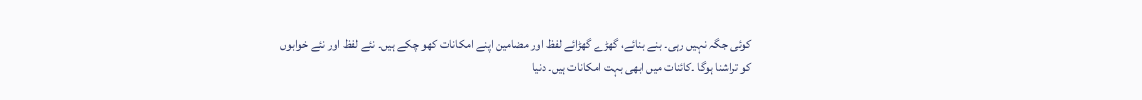کوئی جگہ نہیں رہی۔ بنے بنائے، گھڑے گھڑائے لفظ اور مضامین اپنے امکانات کھو چکے ہیں۔ نئے لفظ اور نئے خوابوں کو تراشنا ہوگا ۔کائنات میں ابھی بہت امکانات ہیں۔ دنیا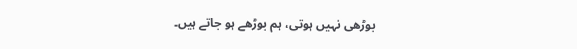بوڑھی نہیں ہوتی، ہم بوڑھے ہو جاتے ہیں۔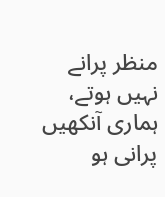منظر پرانے نہیں ہوتے، ہماری آنکھیں پرانی ہو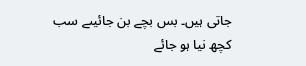جاتی ہیں۔ بس بچے بن جائیںے سب کچھ نیا ہو جائے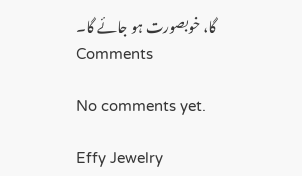گا، خوبصورت ہو جائے گا۔
Comments

No comments yet.

Effy Jewelry